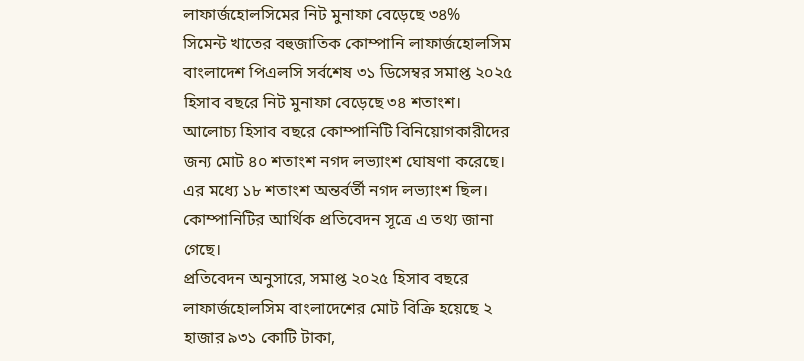লাফার্জহোলসিমের নিট মুনাফা বেড়েছে ৩৪%
সিমেন্ট খাতের বহুজাতিক কোম্পানি লাফার্জহোলসিম বাংলাদেশ পিএলসি সর্বশেষ ৩১ ডিসেম্বর সমাপ্ত ২০২৫ হিসাব বছরে নিট মুনাফা বেড়েছে ৩৪ শতাংশ।
আলোচ্য হিসাব বছরে কোম্পানিটি বিনিয়োগকারীদের জন্য মোট ৪০ শতাংশ নগদ লভ্যাংশ ঘোষণা করেছে। এর মধ্যে ১৮ শতাংশ অন্তর্বর্তী নগদ লভ্যাংশ ছিল। কোম্পানিটির আর্থিক প্রতিবেদন সূত্রে এ তথ্য জানা গেছে।
প্রতিবেদন অনুসারে, সমাপ্ত ২০২৫ হিসাব বছরে লাফার্জহোলসিম বাংলাদেশের মোট বিক্রি হয়েছে ২ হাজার ৯৩১ কোটি টাকা,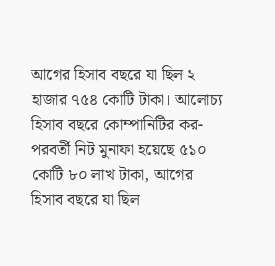আগের হিসাব বছরে যা ছিল ২ হাজার ৭৫৪ কোটি টাকা। আলোচ্য হিসাব বছরে কোম্পানিটির কর-পরবর্তী নিট মুনাফা হয়েছে ৫১০ কোটি ৮০ লাখ টাকা, আগের হিসাব বছরে যা ছিল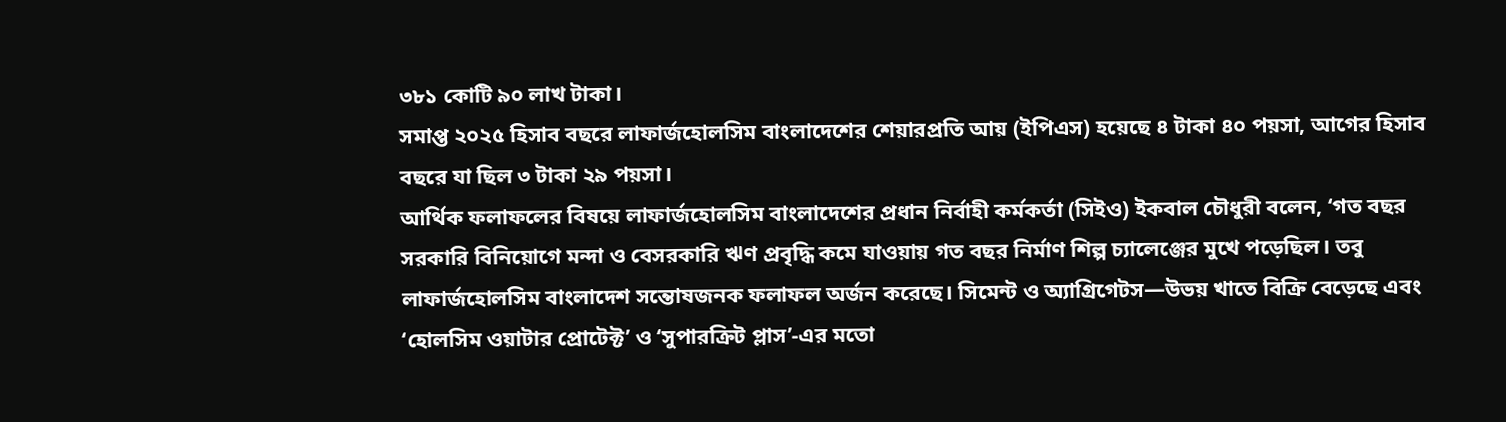৩৮১ কোটি ৯০ লাখ টাকা।
সমাপ্ত ২০২৫ হিসাব বছরে লাফার্জহোলসিম বাংলাদেশের শেয়ারপ্রতি আয় (ইপিএস) হয়েছে ৪ টাকা ৪০ পয়সা, আগের হিসাব বছরে যা ছিল ৩ টাকা ২৯ পয়সা।
আর্থিক ফলাফলের বিষয়ে লাফার্জহোলসিম বাংলাদেশের প্রধান নির্বাহী কর্মকর্তা (সিইও) ইকবাল চৌধুরী বলেন, ‘গত বছর সরকারি বিনিয়োগে মন্দা ও বেসরকারি ঋণ প্রবৃদ্ধি কমে যাওয়ায় গত বছর নির্মাণ শিল্প চ্যালেঞ্জের মুখে পড়েছিল। তবু লাফার্জহোলসিম বাংলাদেশ সন্তোষজনক ফলাফল অর্জন করেছে। সিমেন্ট ও অ্যাগ্রিগেটস—উভয় খাতে বিক্রি বেড়েছে এবং ‘হোলসিম ওয়াটার প্রোটেক্ট’ ও ‘সুপারক্রিট প্লাস’-এর মতো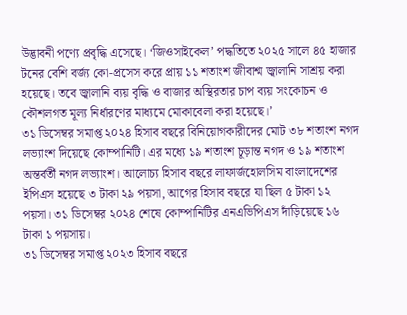উদ্ভাবনী পণ্যে প্রবৃদ্ধি এসেছে। ‘জিওসাইকেল’ পদ্ধতিতে ২০২৫ সালে ৪৫ হাজার টনের বেশি বর্জ্য কো-প্রসেস করে প্রায় ১১ শতাংশ জীবাশ্ম জ্বালানি সাশ্রয় করা হয়েছে। তবে জ্বালানি ব্যয় বৃদ্ধি ও বাজার অস্থিরতার চাপ ব্যয় সংকোচন ও কৌশলগত মূল্য নির্ধারণের মাধ্যমে মোকাবেলা করা হয়েছে।’
৩১ ডিসেম্বর সমাপ্ত ২০২৪ হিসাব বছরে বিনিয়োগকারীদের মোট ৩৮ শতাংশ নগদ লভ্যাংশ দিয়েছে কোম্পানিটি। এর মধ্যে ১৯ শতাংশ চূড়ান্ত নগদ ও ১৯ শতাংশ অন্তর্বর্তী নগদ লভ্যাংশ। আলোচ্য হিসাব বছরে লাফার্জহোলসিম বাংলাদেশের ইপিএস হয়েছে ৩ টাকা ২৯ পয়সা, আগের হিসাব বছরে যা ছিল ৫ টাকা ১২ পয়সা। ৩১ ডিসেম্বর ২০২৪ শেষে কোম্পানিটির এনএভিপিএস দাঁড়িয়েছে ১৬ টাকা ১ পয়সায়।
৩১ ডিসেম্বর সমাপ্ত ২০২৩ হিসাব বছরে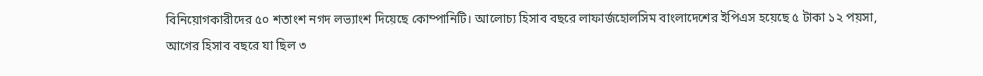বিনিয়োগকারীদের ৫০ শতাংশ নগদ লভ্যাংশ দিয়েছে কোম্পানিটি। আলোচ্য হিসাব বছরে লাফার্জহোলসিম বাংলাদেশের ইপিএস হয়েছে ৫ টাকা ১২ পয়সা, আগের হিসাব বছরে যা ছিল ৩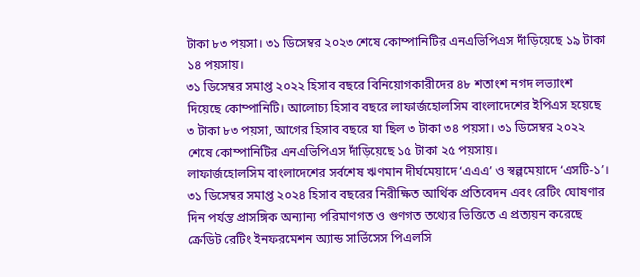টাকা ৮৩ পয়সা। ৩১ ডিসেম্বর ২০২৩ শেষে কোম্পানিটির এনএভিপিএস দাঁড়িয়েছে ১৯ টাকা ১৪ পয়সায়।
৩১ ডিসেম্বর সমাপ্ত ২০২২ হিসাব বছরে বিনিয়োগকারীদের ৪৮ শতাংশ নগদ লভ্যাংশ দিয়েছে কোম্পানিটি। আলোচ্য হিসাব বছরে লাফার্জহোলসিম বাংলাদেশের ইপিএস হয়েছে ৩ টাকা ৮৩ পয়সা, আগের হিসাব বছরে যা ছিল ৩ টাকা ৩৪ পয়সা। ৩১ ডিসেম্বর ২০২২ শেষে কোম্পানিটির এনএভিপিএস দাঁড়িয়েছে ১৫ টাকা ২৫ পয়সায়।
লাফার্জহোলসিম বাংলাদেশের সর্বশেষ ঋণমান দীর্ঘমেয়াদে ‘এএএ’ ও স্বল্পমেয়াদে ‘এসটি-১’। ৩১ ডিসেম্বর সমাপ্ত ২০২৪ হিসাব বছরের নিরীক্ষিত আর্থিক প্রতিবেদন এবং রেটিং ঘোষণার দিন পর্যন্ত প্রাসঙ্গিক অন্যান্য পরিমাণগত ও গুণগত তথ্যের ভিত্তিতে এ প্রত্যয়ন করেছে ক্রেডিট রেটিং ইনফরমেশন অ্যান্ড সার্ভিসেস পিএলসি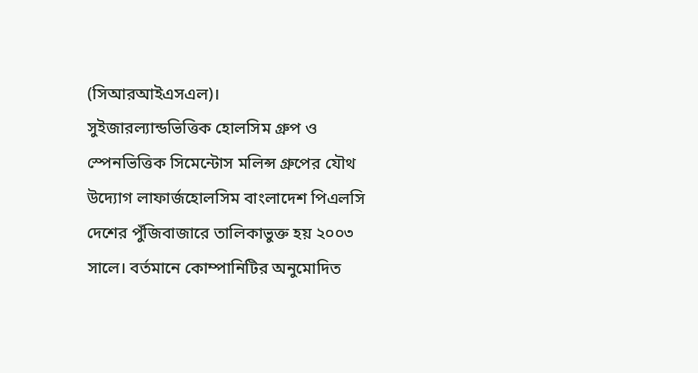(সিআরআইএসএল)।
সুইজারল্যান্ডভিত্তিক হোলসিম গ্রুপ ও স্পেনভিত্তিক সিমেন্টোস মলিন্স গ্রুপের যৌথ উদ্যোগ লাফার্জহোলসিম বাংলাদেশ পিএলসি দেশের পুঁজিবাজারে তালিকাভুক্ত হয় ২০০৩ সালে। বর্তমানে কোম্পানিটির অনুমোদিত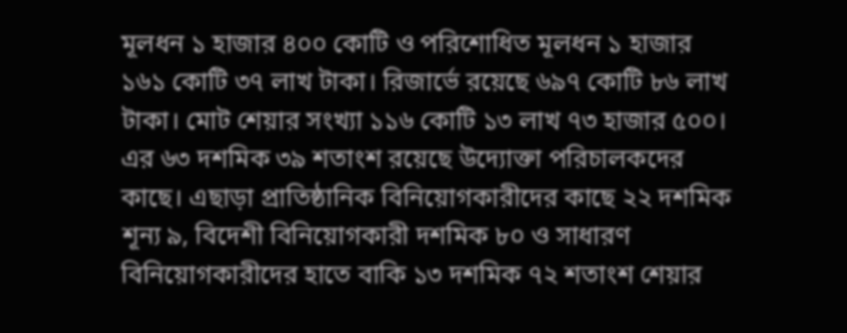মূলধন ১ হাজার ৪০০ কোটি ও পরিশোধিত মূলধন ১ হাজার ১৬১ কোটি ৩৭ লাখ টাকা। রিজার্ভে রয়েছে ৬৯৭ কোটি ৮৬ লাখ টাকা। মোট শেয়ার সংখ্যা ১১৬ কোটি ১৩ লাখ ৭৩ হাজার ৫০০।
এর ৬৩ দশমিক ৩৯ শতাংশ রয়েছে উদ্যোক্তা পরিচালকদের কাছে। এছাড়া প্রাতিষ্ঠানিক বিনিয়োগকারীদের কাছে ২২ দশমিক শূন্য ৯, বিদেশী বিনিয়োগকারী দশমিক ৮০ ও সাধারণ বিনিয়োগকারীদের হাতে বাকি ১৩ দশমিক ৭২ শতাংশ শেয়ার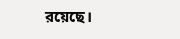রয়েছে।